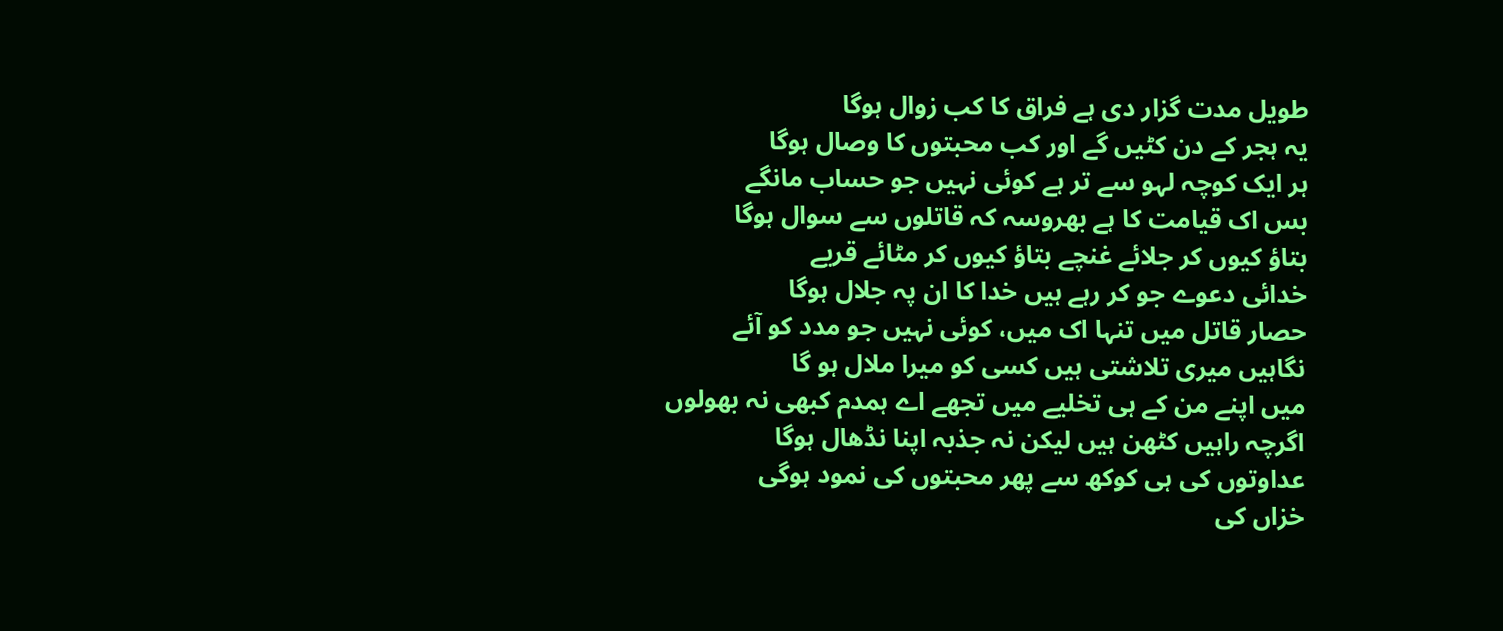طویل مدت گزار دی ہے فراق کا کب زوال ہوگا
یہ ہجر کے دن کٹیں گے اور کب محبتوں کا وصال ہوگا
ہر ایک کوچہ لہو سے تر ہے کوئی نہیں جو حساب مانگے
بس اک قیامت کا ہے بھروسہ کہ قاتلوں سے سوال ہوگا
بتاؤ کیوں کر جلائے غنچے بتاؤ کیوں کر مٹائے قریے
خدائی دعوے جو کر رہے ہیں خدا کا ان پہ جلال ہوگا
حصار قاتل میں تنہا اک میں، کوئی نہیں جو مدد کو آئے
نگاہیں میری تلاشتی ہیں کسی کو میرا ملال ہو گا
میں اپنے من کے ہی تخلیے میں تجھے اے ہمدم کبھی نہ بھولوں
اگرچہ راہیں کٹھن ہیں لیکن نہ جذبہ اپنا نڈھال ہوگا
عداوتوں کی ہی کوکھ سے پھر محبتوں کی نمود ہوگی
خزاں کی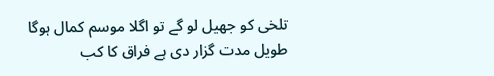تلخی کو جھیل لو گے تو اگلا موسم کمال ہوگا
طویل مدت گزار دی ہے فراق کا کب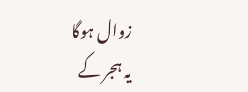زوال ہوگا
یہ ہجر کے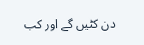دن کٹیں گے اور کب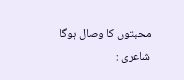محبتوں کا وصال ہوگا
شاعری :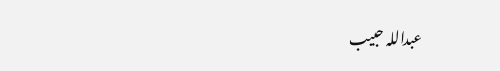عبداللہ حبیب